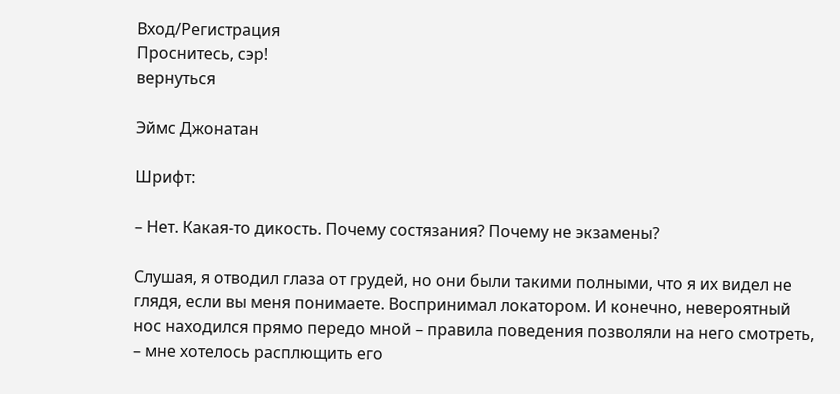Вход/Регистрация
Проснитесь, сэр!
вернуться

Эймс Джонатан

Шрифт:

– Нет. Какая-то дикость. Почему состязания? Почему не экзамены?

Слушая, я отводил глаза от грудей, но они были такими полными, что я их видел не глядя, если вы меня понимаете. Воспринимал локатором. И конечно, невероятный нос находился прямо передо мной – правила поведения позволяли на него смотреть, – мне хотелось расплющить его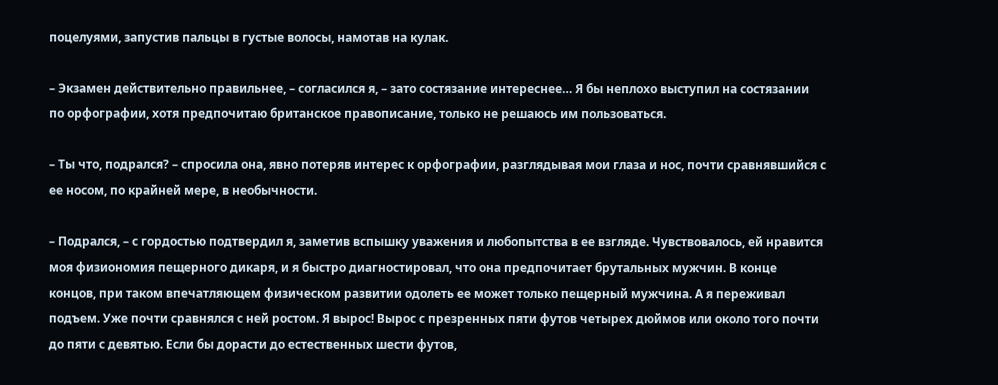поцелуями, запустив пальцы в густые волосы, намотав на кулак.

– Экзамен действительно правильнее, – согласился я, – зато состязание интереснее… Я бы неплохо выступил на состязании по орфографии, хотя предпочитаю британское правописание, только не решаюсь им пользоваться.

– Ты что, подрался? – спросила она, явно потеряв интерес к орфографии, разглядывая мои глаза и нос, почти сравнявшийся с ее носом, по крайней мере, в необычности.

– Подрался, – с гордостью подтвердил я, заметив вспышку уважения и любопытства в ее взгляде. Чувствовалось, ей нравится моя физиономия пещерного дикаря, и я быстро диагностировал, что она предпочитает брутальных мужчин. В конце концов, при таком впечатляющем физическом развитии одолеть ее может только пещерный мужчина. А я переживал подъем. Уже почти сравнялся с ней ростом. Я вырос! Вырос с презренных пяти футов четырех дюймов или около того почти до пяти с девятью. Если бы дорасти до естественных шести футов,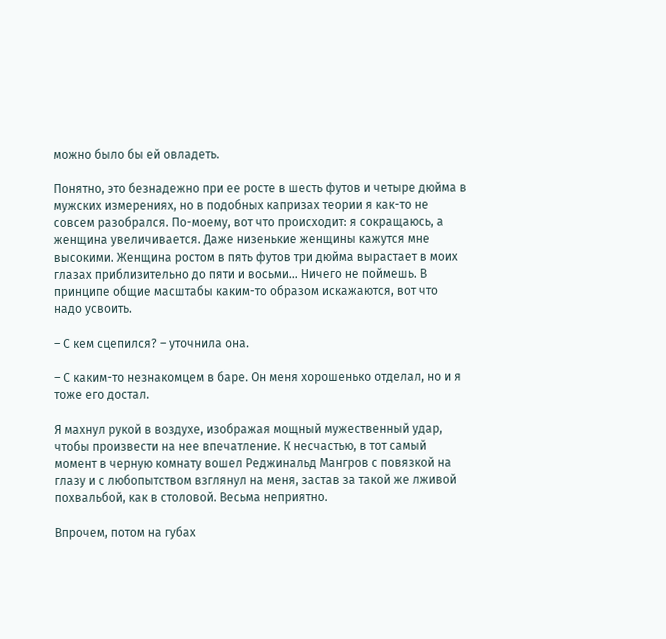можно было бы ей овладеть.

Понятно, это безнадежно при ее росте в шесть футов и четыре дюйма в мужских измерениях, но в подобных капризах теории я как-то не совсем разобрался. По-моему, вот что происходит: я сокращаюсь, а женщина увеличивается. Даже низенькие женщины кажутся мне высокими. Женщина ростом в пять футов три дюйма вырастает в моих глазах приблизительно до пяти и восьми… Ничего не поймешь. В принципе общие масштабы каким-то образом искажаются, вот что надо усвоить.

– С кем сцепился? – уточнила она.

– С каким-то незнакомцем в баре. Он меня хорошенько отделал, но и я тоже его достал.

Я махнул рукой в воздухе, изображая мощный мужественный удар, чтобы произвести на нее впечатление. К несчастью, в тот самый момент в черную комнату вошел Реджинальд Мангров с повязкой на глазу и с любопытством взглянул на меня, застав за такой же лживой похвальбой, как в столовой. Весьма неприятно.

Впрочем, потом на губах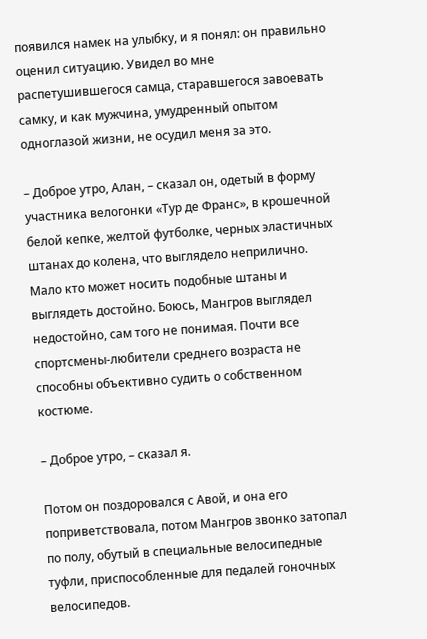появился намек на улыбку, и я понял: он правильно оценил ситуацию. Увидел во мне распетушившегося самца, старавшегося завоевать самку, и как мужчина, умудренный опытом одноглазой жизни, не осудил меня за это.

– Доброе утро, Алан, – сказал он, одетый в форму участника велогонки «Тур де Франс», в крошечной белой кепке, желтой футболке, черных эластичных штанах до колена, что выглядело неприлично. Мало кто может носить подобные штаны и выглядеть достойно. Боюсь, Мангров выглядел недостойно, сам того не понимая. Почти все спортсмены-любители среднего возраста не способны объективно судить о собственном костюме.

– Доброе утро, – сказал я.

Потом он поздоровался с Авой, и она его поприветствовала, потом Мангров звонко затопал по полу, обутый в специальные велосипедные туфли, приспособленные для педалей гоночных велосипедов.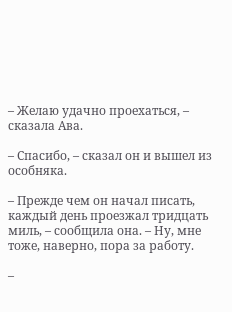– Желаю удачно проехаться, – сказала Ава.

– Спасибо, – сказал он и вышел из особняка.

– Прежде чем он начал писать, каждый день проезжал тридцать миль, – сообщила она. – Ну, мне тоже, наверно, пора за работу.

–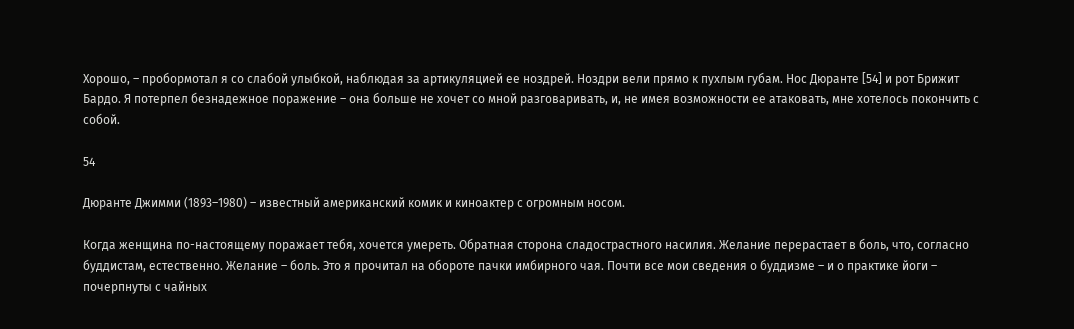Хорошо, – пробормотал я со слабой улыбкой, наблюдая за артикуляцией ее ноздрей. Ноздри вели прямо к пухлым губам. Нос Дюранте [54] и рот Брижит Бардо. Я потерпел безнадежное поражение – она больше не хочет со мной разговаривать, и, не имея возможности ее атаковать, мне хотелось покончить с собой.

54

Дюранте Джимми (1893–1980) – известный американский комик и киноактер с огромным носом.

Когда женщина по-настоящему поражает тебя, хочется умереть. Обратная сторона сладострастного насилия. Желание перерастает в боль, что, согласно буддистам, естественно. Желание – боль. Это я прочитал на обороте пачки имбирного чая. Почти все мои сведения о буддизме – и о практике йоги – почерпнуты с чайных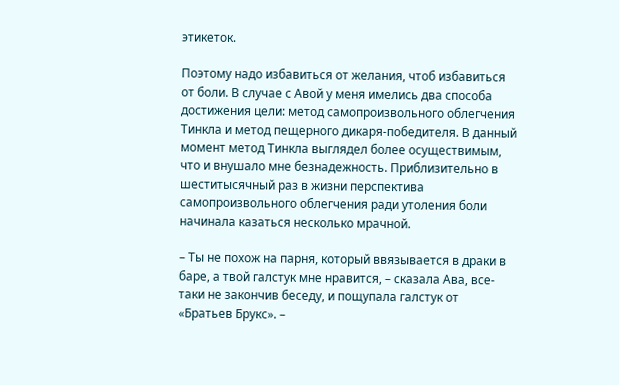этикеток.

Поэтому надо избавиться от желания, чтоб избавиться от боли. В случае с Авой у меня имелись два способа достижения цели: метод самопроизвольного облегчения Тинкла и метод пещерного дикаря-победителя. В данный момент метод Тинкла выглядел более осуществимым, что и внушало мне безнадежность. Приблизительно в шеститысячный раз в жизни перспектива самопроизвольного облегчения ради утоления боли начинала казаться несколько мрачной.

– Ты не похож на парня, который ввязывается в драки в баре, а твой галстук мне нравится, – сказала Ава, все-таки не закончив беседу, и пощупала галстук от «Братьев Брукс». –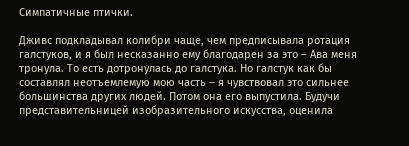Симпатичные птички.

Дживс подкладывал колибри чаще, чем предписывала ротация галстуков, и я был несказанно ему благодарен за это – Ава меня тронула. То есть дотронулась до галстука. Но галстук как бы составлял неотъемлемую мою часть – я чувствовал это сильнее большинства других людей. Потом она его выпустила. Будучи представительницей изобразительного искусства, оценила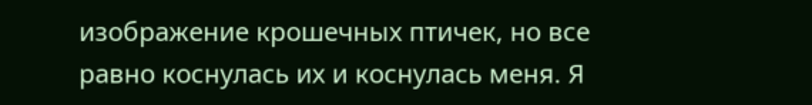изображение крошечных птичек, но все равно коснулась их и коснулась меня. Я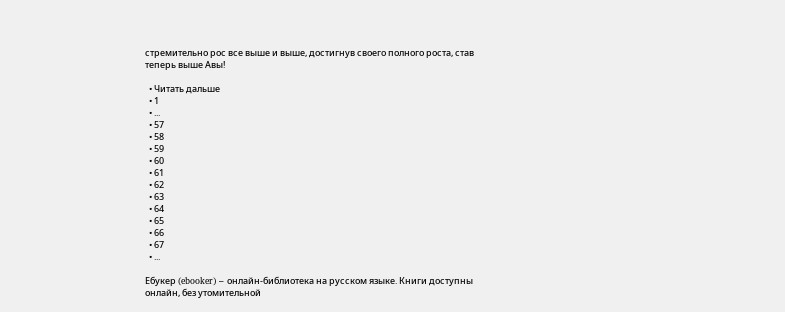стремительно рос все выше и выше, достигнув своего полного роста, став теперь выше Авы!

  • Читать дальше
  • 1
  • ...
  • 57
  • 58
  • 59
  • 60
  • 61
  • 62
  • 63
  • 64
  • 65
  • 66
  • 67
  • ...

Ебукер (ebooker) – онлайн-библиотека на русском языке. Книги доступны онлайн, без утомительной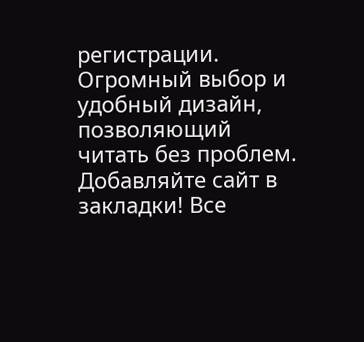регистрации. Огромный выбор и удобный дизайн, позволяющий читать без проблем. Добавляйте сайт в закладки! Все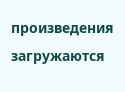произведения загружаются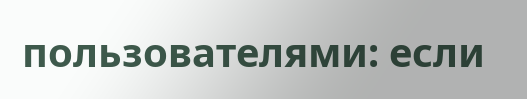пользователями: если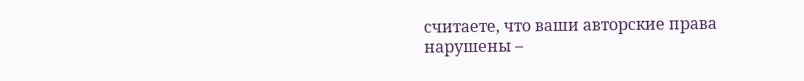считаете, что ваши авторские права нарушены –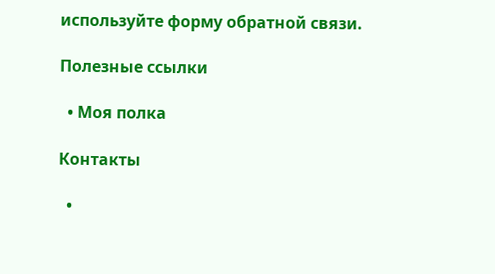используйте форму обратной связи.

Полезные ссылки

  • Моя полка

Контакты

  •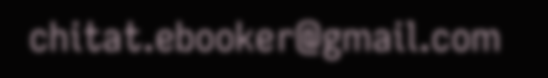chitat.ebooker@gmail.com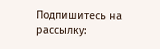Подпишитесь на рассылку: